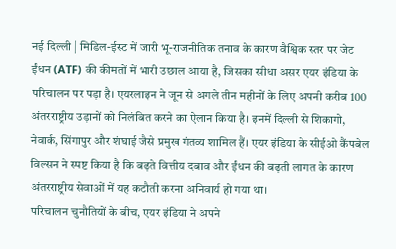नई दिल्ली | मिडिल-ईस्ट में जारी भू-राजनीतिक तनाव के कारण वैश्विक स्तर पर जेट ईंधन (ATF) की कीमतों में भारी उछाल आया है, जिसका सीधा असर एयर इंडिया के परिचालन पर पड़ा है। एयरलाइन ने जून से अगले तीन महीनों के लिए अपनी करीब 100 अंतरराष्ट्रीय उड़ानों को निलंबित करने का ऐलान किया है। इनमें दिल्ली से शिकागो, नेवार्क, सिंगापुर और शंघाई जैसे प्रमुख गंतव्य शामिल हैं। एयर इंडिया के सीईओ कैंपबेल विल्सन ने स्पष्ट किया है कि बढ़ते वित्तीय दबाव और ईंधन की बढ़ती लागत के कारण अंतरराष्ट्रीय सेवाओं में यह कटौती करना अनिवार्य हो गया था।
परिचालन चुनौतियों के बीच, एयर इंडिया ने अपने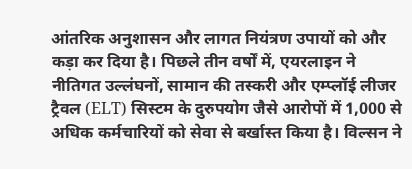आंतरिक अनुशासन और लागत नियंत्रण उपायों को और कड़ा कर दिया है। पिछले तीन वर्षों में, एयरलाइन ने नीतिगत उल्लंघनों, सामान की तस्करी और एम्प्लॉई लीजर ट्रैवल (ELT) सिस्टम के दुरुपयोग जैसे आरोपों में 1,000 से अधिक कर्मचारियों को सेवा से बर्खास्त किया है। विल्सन ने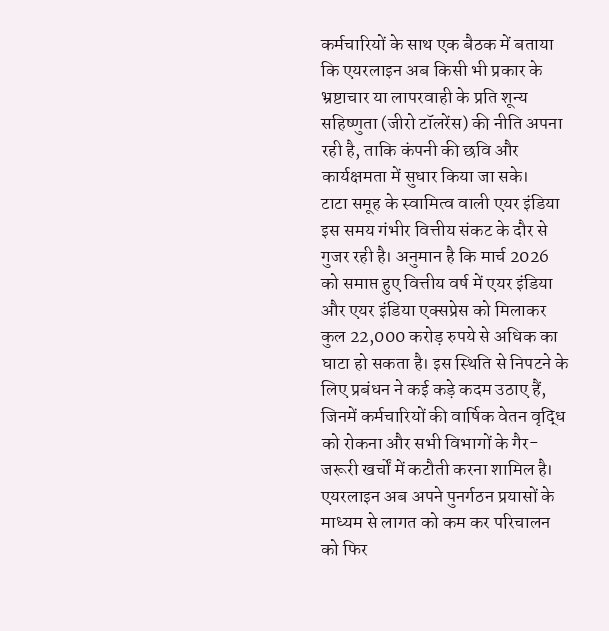कर्मचारियों के साथ एक बैठक में बताया कि एयरलाइन अब किसी भी प्रकार के भ्रष्टाचार या लापरवाही के प्रति शून्य सहिष्णुता (जीरो टॉलरेंस) की नीति अपना रही है, ताकि कंपनी की छवि और कार्यक्षमता में सुधार किया जा सके।
टाटा समूह के स्वामित्व वाली एयर इंडिया इस समय गंभीर वित्तीय संकट के दौर से गुजर रही है। अनुमान है कि मार्च 2026 को समाप्त हुए वित्तीय वर्ष में एयर इंडिया और एयर इंडिया एक्सप्रेस को मिलाकर कुल 22,000 करोड़ रुपये से अधिक का घाटा हो सकता है। इस स्थिति से निपटने के लिए प्रबंधन ने कई कड़े कदम उठाए हैं, जिनमें कर्मचारियों की वार्षिक वेतन वृद्धि को रोकना और सभी विभागों के गैर-जरूरी खर्चों में कटौती करना शामिल है। एयरलाइन अब अपने पुनर्गठन प्रयासों के माध्यम से लागत को कम कर परिचालन को फिर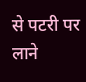से पटरी पर लाने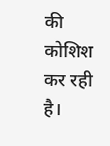की कोशिश कर रही है।